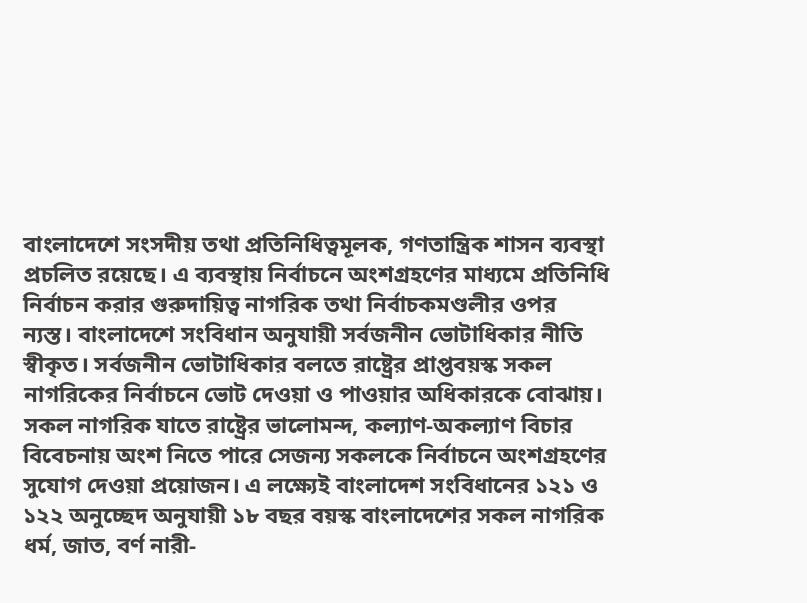বাংলাদেশে সংসদীয় তথা প্রতিনিধিত্বমূলক, গণতান্ত্রিক শাসন ব্যবস্থা প্রচলিত রয়েছে। এ ব্যবস্থায় নির্বাচনে অংশগ্রহণের মাধ্যমে প্রতিনিধি নির্বাচন করার গুরুদায়িত্ব নাগরিক তথা নির্বাচকমণ্ডলীর ওপর ন্যস্ত। বাংলাদেশে সংবিধান অনুযায়ী সর্বজনীন ভোটাধিকার নীতি স্বীকৃত। সর্বজনীন ভোটাধিকার বলতে রাষ্ট্রের প্রাপ্তবয়স্ক সকল নাগরিকের নির্বাচনে ভোট দেওয়া ও পাওয়ার অধিকারকে বোঝায়। সকল নাগরিক যাতে রাষ্ট্রের ভালোমন্দ, কল্যাণ-অকল্যাণ বিচার বিবেচনায় অংশ নিতে পারে সেজন্য সকলকে নির্বাচনে অংশগ্রহণের সুযোগ দেওয়া প্রয়োজন। এ লক্ষ্যেই বাংলাদেশ সংবিধানের ১২১ ও ১২২ অনুচ্ছেদ অনুযায়ী ১৮ বছর বয়স্ক বাংলাদেশের সকল নাগরিক ধর্ম, জাত, বর্ণ নারী-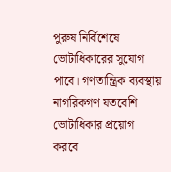পুরুষ নির্বিশেষে ভোটাধিকারের সুযোগ পাবে। গণতান্ত্রিক ব্যবস্থায় নাগরিকগণ যতবেশি ভোটাধিকার প্রয়োগ করবে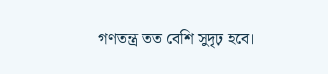গণতন্ত্র তত বেশি সুদৃঢ় হবে।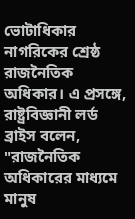ভোটাধিকার নাগরিকের শ্রেষ্ঠ রাজনৈতিক অধিকার। এ প্রসঙ্গে, রাষ্ট্রবিজ্ঞানী লর্ড ব্রাইস বলেন, "রাজনৈতিক অধিকারের মাধ্যমে মানুষ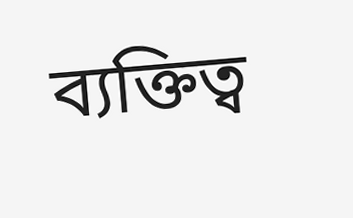ব্যক্তিত্ব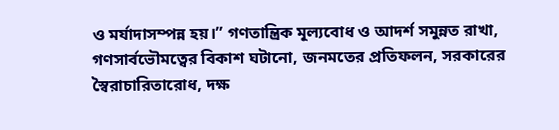ও মর্যাদাসম্পন্ন হয়।” গণতান্ত্রিক মূল্যবোধ ও আদর্শ সমুন্নত রাখা, গণসার্বভৌমত্বের বিকাশ ঘটানো, জনমতের প্রতিফলন, সরকারের স্বৈরাচারিতারোধ, দক্ষ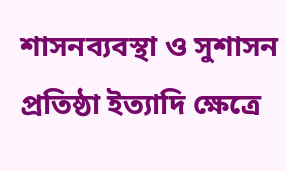শাসনব্যবস্থা ও সুশাসন প্রতিষ্ঠা ইত্যাদি ক্ষেত্রে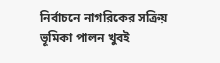নির্বাচনে নাগরিকের সক্রিয় ভূমিকা পালন খুবই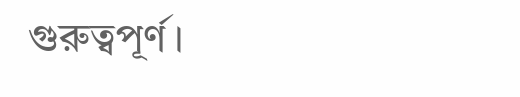গুরুত্বপূর্ণ।